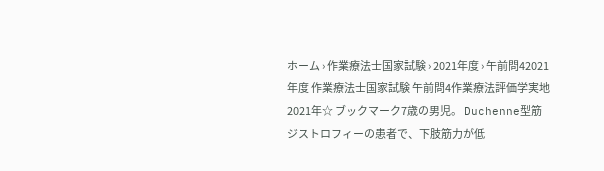ホーム › 作業療法士国家試験 › 2021年度 › 午前問42021年度 作業療法士国家試験 午前問4作業療法評価学実地2021年☆ ブックマーク7歳の男児。 Duchenne型筋ジストロフィーの患者で、下肢筋力が低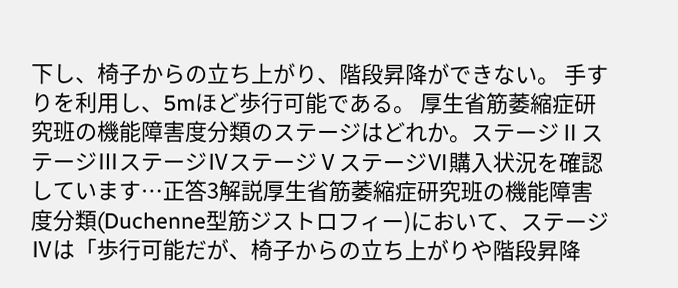下し、椅子からの立ち上がり、階段昇降ができない。 手すりを利用し、5mほど歩行可能である。 厚生省筋萎縮症研究班の機能障害度分類のステージはどれか。ステージⅡステージⅢステージⅣステージⅤステージⅥ購入状況を確認しています…正答3解説厚生省筋萎縮症研究班の機能障害度分類(Duchenne型筋ジストロフィー)において、ステージⅣは「歩行可能だが、椅子からの立ち上がりや階段昇降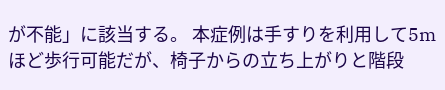が不能」に該当する。 本症例は手すりを利用して5mほど歩行可能だが、椅子からの立ち上がりと階段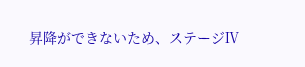昇降ができないため、ステージⅣ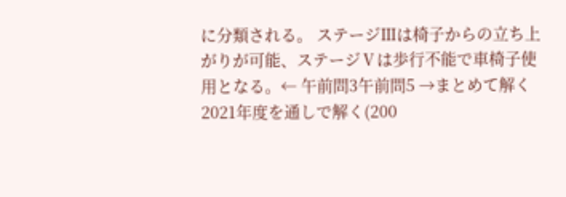に分類される。 ステージⅢは椅子からの立ち上がりが可能、ステージⅤは歩行不能で車椅子使用となる。← 午前問3午前問5 →まとめて解く2021年度を通しで解く(200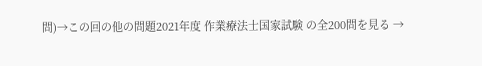問)→この回の他の問題2021年度 作業療法士国家試験 の全200問を見る →